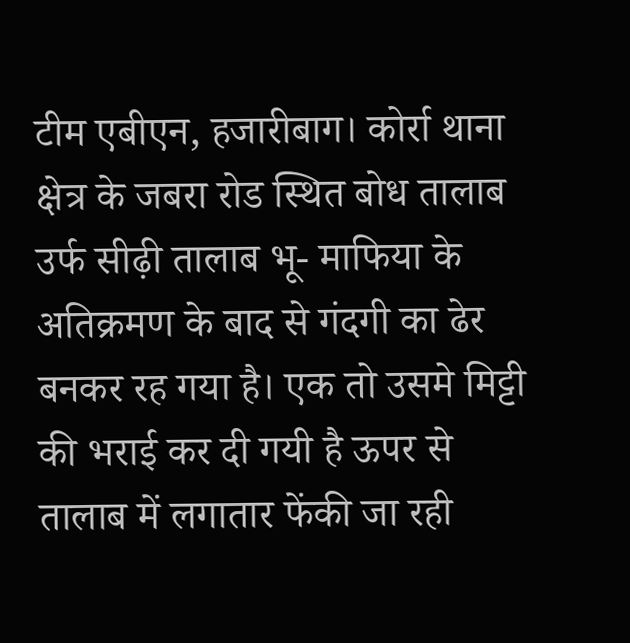टीम एबीएन, हजारीबाग। कोर्रा थाना क्षेत्र के जबरा रोड स्थित बोध तालाब उर्फ सीढ़ी तालाब भू- माफिया के अतिक्रमण के बाद से गंदगी का ढेर बनकर रह गया है। एक तो उसमे मिट्टी की भराई कर दी गयी है ऊपर से तालाब में लगातार फेंकी जा रही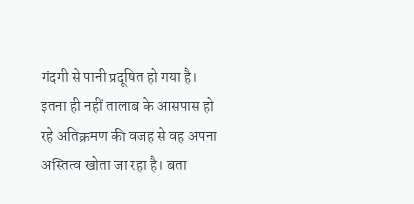गंदगी से पानी प्रदूषित हो गया है। इतना ही नहीं तालाब के आसपास हो रहे अतिक्रमण की वजह से वह अपना अस्तित्व खोता जा रहा है। बता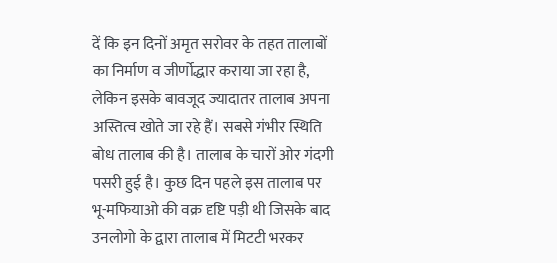दें कि इन दिनों अमृत सरोवर के तहत तालाबों का निर्माण व जीर्णोद्धार कराया जा रहा है, लेकिन इसके बावजूद ज्यादातर तालाब अपना अस्तित्व खोते जा रहे हैं। सबसे गंभीर स्थिति बोध तालाब की है। तालाब के चारों ओर गंदगी पसरी हुई है। कुछ दिन पहले इस तालाब पर भू-मफियाओ की वक्र दृष्टि पड़ी थी जिसके बाद उनलोगो के द्वारा तालाब में मिटटी भरकर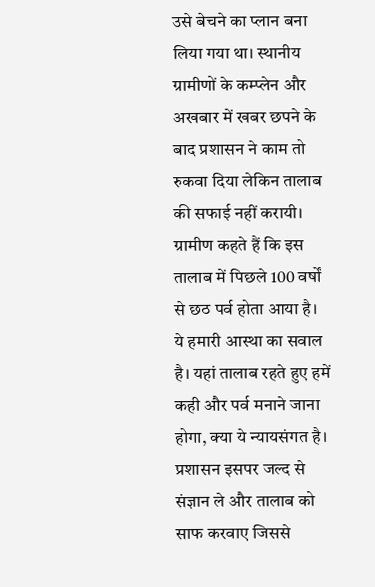उसे बेचने का प्लान बना लिया गया था। स्थानीय ग्रामीणों के कम्प्लेन और अखबार में खबर छपने के बाद प्रशासन ने काम तो रुकवा दिया लेकिन तालाब की सफाई नहीं करायी। ग्रामीण कहते हैं कि इस तालाब में पिछले 100 वर्षों से छठ पर्व होता आया है। ये हमारी आस्था का सवाल है। यहां तालाब रहते हुए हमें कही और पर्व मनाने जाना होगा, क्या ये न्यायसंगत है। प्रशासन इसपर जल्द से संज्ञान ले और तालाब को साफ करवाए जिससे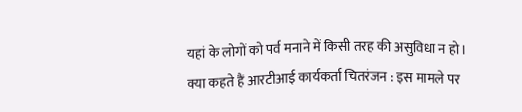यहां के लोगों को पर्व मनाने में किसी तरह की असुविधा न हो।
क्या कहते हैं आरटीआई कार्यकर्ता चितरंजन : इस मामले पर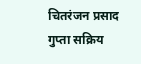चितरंजन प्रसाद गुप्ता सक्रिय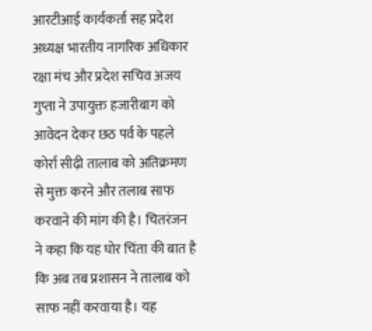आरटीआई कार्यकर्ता सह प्रदेश अध्यक्ष भारतीय नागरिक अधिकार रक्षा मंच और प्रदेश सचिव अजय गुप्ता ने उपायुक्त हजारीबाग को आवेदन देकर छठ पर्व के पहले कोर्रा सीढ़ी तालाब को अतिक्रमण से मुक्त करने और तलाब साफ करवाने की मांग की है। चितरंजन ने कहा कि यह घोर चिंता की बात है कि अब तब प्रशासन ने तालाब को साफ नहीं करवाया है। यह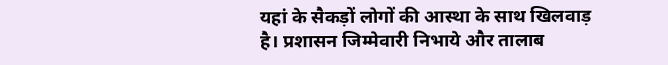यहां के सैकड़ों लोगों की आस्था के साथ खिलवाड़ है। प्रशासन जिम्मेवारी निभाये और तालाब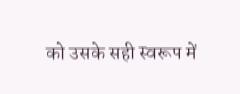को उसके सही स्वरूप में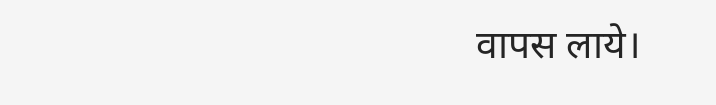वापस लाये।